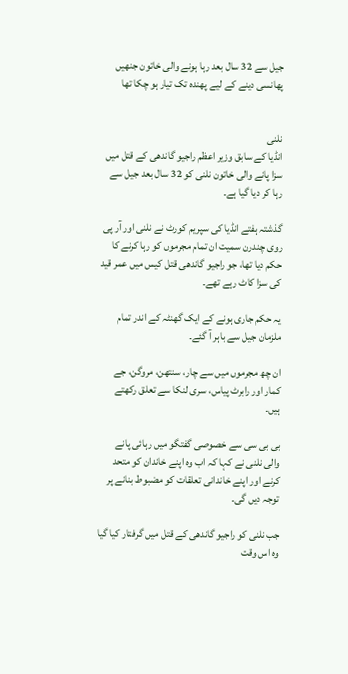جیل سے 32 سال بعد رہا ہونے والی خاتون جنھیں پھانسی دینے کے لیے پھندہ تک تیار ہو چکا تھا


نلنی
انڈیا کے سابق وزیر اعظم راجیو گاندھی کے قتل میں سزا پانے والی خاتون نلنی کو 32 سال بعد جیل سے رہا کر دیا گیا ہے۔

گذشتہ ہفتے انڈیا کی سپریم کورٹ نے نلنی اور آر پی روی چندرن سمیت ان تمام مجرموں کو رہا کرنے کا حکم دیا تھا، جو راجیو گاندھی قتل کیس میں عمر قید کی سزا کاٹ رہے تھے۔

یہ حکم جاری ہونے کے ایک گھنٹہ کے اندر تمام ملزمان جیل سے باہر آ گئے۔

ان چھ مجرموں میں سے چار، سنتھن، مروگن، جے کمار اور رابرٹ پیاس، سری لنکا سے تعلق رکھتے ہیں۔

بی بی سی سے خصوصی گفتگو میں رہائی پانے والی نلنی نے کہا کہ اب وہ اپنے خاندان کو متحد کرنے اور اپنے خاندانی تعلقات کو مضبوط بنانے پر توجہ دیں گی۔

جب نلنی کو راجیو گاندھی کے قتل میں گرفتار کیا گیا وہ اس وقت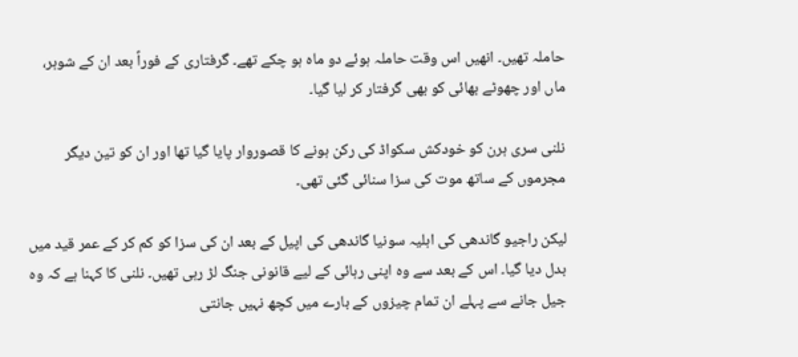حاملہ تھیں۔ انھیں اس وقت حاملہ ہوئے دو ماہ ہو چکے تھے۔ گرفتاری کے فوراً بعد ان کے شوہر، ماں اور چھوٹے بھائی کو بھی گرفتار کر لیا گیا۔

نلنی سری ہرن کو خودکش سکواڈ کی رکن ہونے کا قصوروار پایا گیا تھا اور ان کو تین دیگر مجرموں کے ساتھ موت کی سزا سنائی گئی تھی۔

لیکن راجیو گاندھی کی اہلیہ سونیا گاندھی کی اپیل کے بعد ان کی سزا کو کم کر کے عمر قید میں بدل دیا گیا۔ اس کے بعد سے وہ اپنی رہائی کے لیے قانونی جنگ لڑ رہی تھیں۔ نلنی کا کہنا ہے کہ وہ جیل جانے سے پہلے ان تمام چیزوں کے بارے میں کچھ نہیں جانتی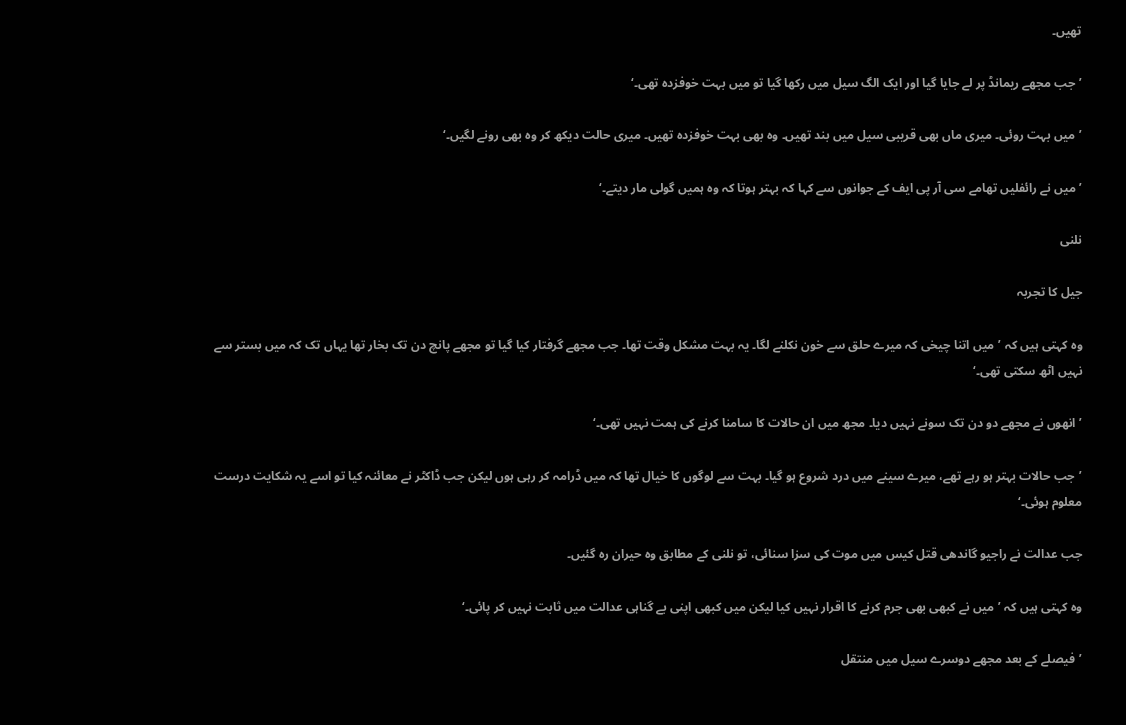تھیں۔

’جب مجھے ریمانڈ پر لے جایا گیا اور ایک الگ سیل میں رکھا گیا تو میں بہت خوفزدہ تھی۔‘

’میں بہت روئی۔ میری ماں بھی قریبی سیل میں بند تھیں۔ وہ بھی بہت خوفزدہ تھیں۔ میری حالت دیکھ کر وہ بھی رونے لگیں۔‘

’میں نے رائفلیں تھامے سی آر پی ایف کے جوانوں سے کہا کہ بہتر ہوتا کہ وہ ہمیں گولی مار دیتے۔‘

نلنی

جیل کا تجربہ

وہ کہتی ہیں کہ ’میں اتنا چیخی کہ میرے حلق سے خون نکلنے لگا۔ یہ بہت مشکل وقت تھا۔ جب مجھے گرفتار کیا گیا تو مجھے پانچ دن تک بخار تھا یہاں تک کہ میں بستر سے نہیں اٹھ سکتی تھی۔‘

’انھوں نے مجھے دو دن تک سونے نہیں دیا۔ مجھ میں ان حالات کا سامنا کرنے کی ہمت نہیں تھی۔‘

’جب حالات بہتر ہو رہے تھے، میرے سینے میں درد شروع ہو گیا۔ بہت سے لوگوں کا خیال تھا کہ میں ڈرامہ کر رہی ہوں لیکن جب ڈاکٹر نے معائنہ کیا تو اسے یہ شکایت درست معلوم ہوئی۔‘

جب عدالت نے راجیو گاندھی قتل کیس میں موت کی سزا سنائی، تو نلنی کے مطابق وہ حیران رہ گئیں۔

وہ کہتی ہیں کہ ’میں نے کبھی بھی جرم کرنے کا اقرار نہیں کیا لیکن میں کبھی اپنی بے گناہی عدالت میں ثابت نہیں کر پائی۔‘

’فیصلے کے بعد مجھے دوسرے سیل میں منتقل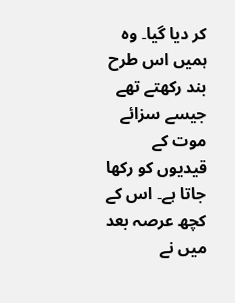کر دیا گیا۔ وہ ہمیں اس طرح بند رکھتے تھے جیسے سزائے موت کے قیدیوں کو رکھا جاتا ہے۔ اس کے کچھ عرصہ بعد میں نے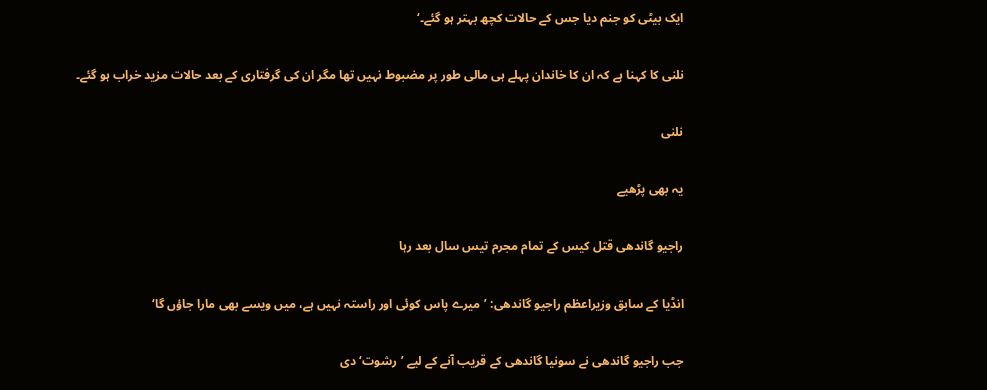ایک بیٹی کو جنم دیا جس کے حالات کچھ بہتر ہو گئے۔‘

نلنی کا کہنا ہے کہ ان کا خاندان پہلے ہی مالی طور پر مضبوط نہیں تھا مگر ان کی گرفتاری کے بعد حالات مزید خراب ہو گئے۔

نلنی

یہ بھی پڑھیے

راجیو گاندھی قتل کیس کے تمام مجرم تیس سال بعد رہا

انڈیا کے سابق وزیراعظم راجیو گاندھی: ’میرے پاس کوئی اور راستہ نہیں ہے، میں ویسے بھی مارا جاؤں گا‘

جب راجیو گاندھی نے سونیا گاندھی کے قریب آنے کے لیے ’رشوت‘ دی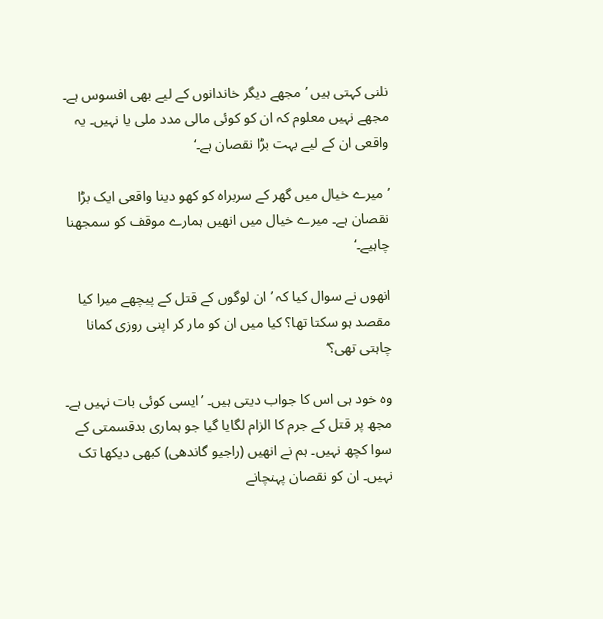نلنی کہتی ہیں ’مجھے دیگر خاندانوں کے لیے بھی افسوس ہے۔ مجھے نہیں معلوم کہ ان کو کوئی مالی مدد ملی یا نہیں۔ یہ واقعی ان کے لیے بہت بڑا نقصان ہے۔‘

’میرے خیال میں گھر کے سربراہ کو کھو دینا واقعی ایک بڑا نقصان ہے۔ میرے خیال میں انھیں ہمارے موقف کو سمجھنا چاہیے۔‘

انھوں نے سوال کیا کہ ’ان لوگوں کے قتل کے پیچھے میرا کیا مقصد ہو سکتا تھا؟ کیا میں ان کو مار کر اپنی روزی کمانا چاہتی تھی؟‘

وہ خود ہی اس کا جواب دیتی ہیں۔ ’ایسی کوئی بات نہیں ہے۔ مجھ پر قتل کے جرم کا الزام لگایا گیا جو ہماری بدقسمتی کے سوا کچھ نہیں۔ ہم نے انھیں (راجیو گاندھی) کبھی دیکھا تک نہیں۔ ان کو نقصان پہنچانے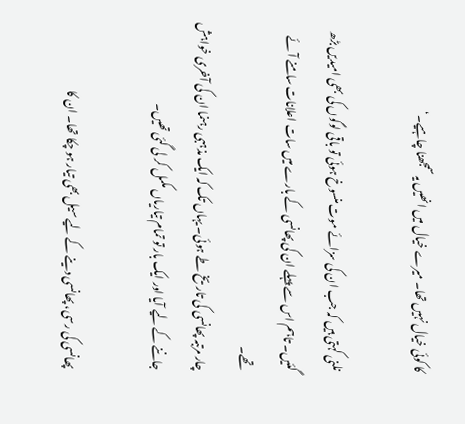کا کوئی خیال نہیں تھا۔ میرے خیال میں انھیں یہ سمجھنا چاہیے۔‘

نلنی کہتی ہیں کہ جب ان کی سزائے موت منسوخ ہوئی تو باقی لوگوں کی بھی امیدیں بڑھ گئیں۔ تاہم اس سے پہلے ان کی پھانسی کے بارے میں سات اعلانات سامنے آئے تھے۔
چار مرتبہ پھانسی کی تاریخ طے ہوئی۔ یہاں تک کہ ایک مذہبی رہنما ان کی آخری خواہش جاننے کے لیے آیا اور ایک بار تو تمام تیاریاں مکمل کر لی گئی تھیں۔

پھانسی کی رسی، پھانسی دینے کے لیے سیل بھی تیار ہو چکا تھا۔ ان کا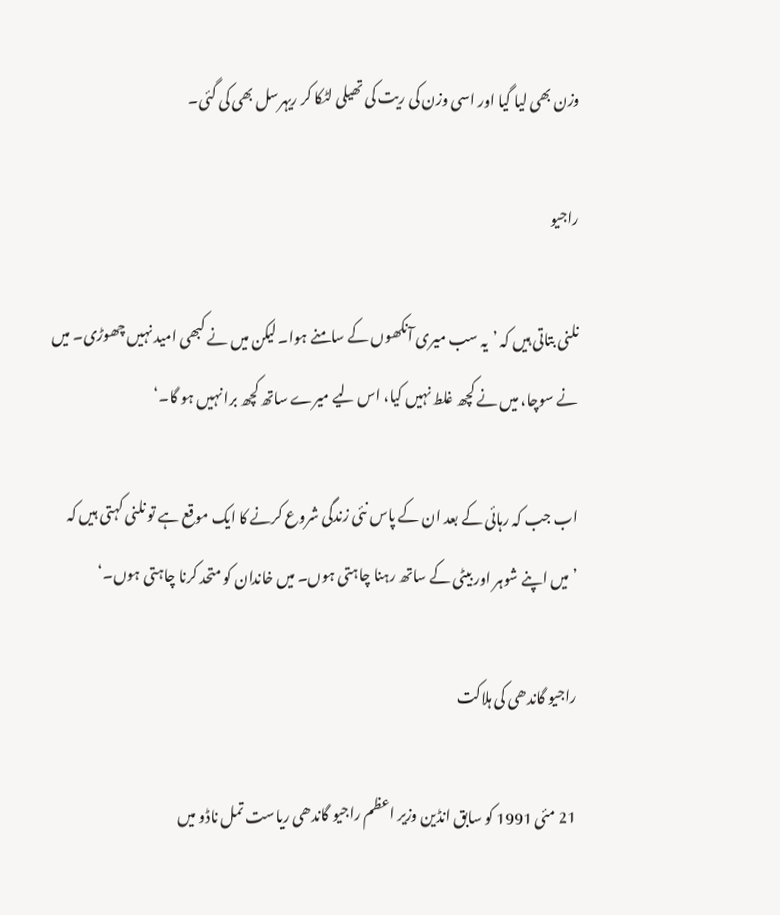وزن بھی لیا گیا اور اسی وزن کی ریت کی تھیلی لٹکا کر ریہرسل بھی کی گئی۔

راجیو

نلنی بتاتی ہیں کہ ’یہ سب میری آنکھوں کے سامنے ہوا۔ لیکن میں نے کبھی امید نہیں چھوڑی۔ میں نے سوچا، میں نے کچھ غلط نہیں کیا، اس لیے میرے ساتھ کچھ برا نہیں ہو گا۔‘

اب جب کہ رہائی کے بعد ان کے پاس نئی زندگی شروع کرنے کا ایک موقع ہے تو نلنی کہتی ہیں کہ ’میں اپنے شوہر اور بیٹی کے ساتھ رہنا چاہتی ہوں۔ میں خاندان کو متحد کرنا چاہتی ہوں۔‘

راجیو گاندھی کی ہلاکت

21 مئی 1991 کو سابق انڈین وزیر اعظم راجیو گاندھی ریاست تمل ناڈو میں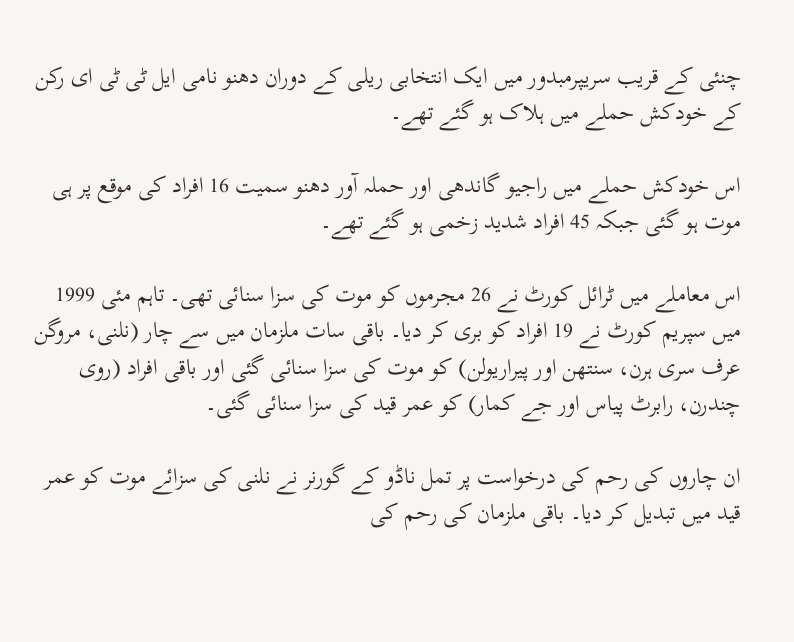چنئی کے قریب سریپرمبدور میں ایک انتخابی ریلی کے دوران دھنو نامی ایل ٹی ٹی ای رکن کے خودکش حملے میں ہلاک ہو گئے تھے۔

اس خودکش حملے میں راجیو گاندھی اور حملہ آور دھنو سمیت 16 افراد کی موقع پر ہی موت ہو گئی جبکہ 45 افراد شدید زخمی ہو گئے تھے۔

اس معاملے میں ٹرائل کورٹ نے 26 مجرموں کو موت کی سزا سنائی تھی۔ تاہم مئی 1999 میں سپریم کورٹ نے 19 افراد کو بری کر دیا۔ باقی سات ملزمان میں سے چار (نلنی، مروگن عرف سری ہرن، سنتھن اور پیراریولن) کو موت کی سزا سنائی گئی اور باقی افراد (روی چندرن، رابرٹ پیاس اور جے کمار) کو عمر قید کی سزا سنائی گئی۔

ان چاروں کی رحم کی درخواست پر تمل ناڈو کے گورنر نے نلنی کی سزائے موت کو عمر قید میں تبدیل کر دیا۔ باقی ملزمان کی رحم کی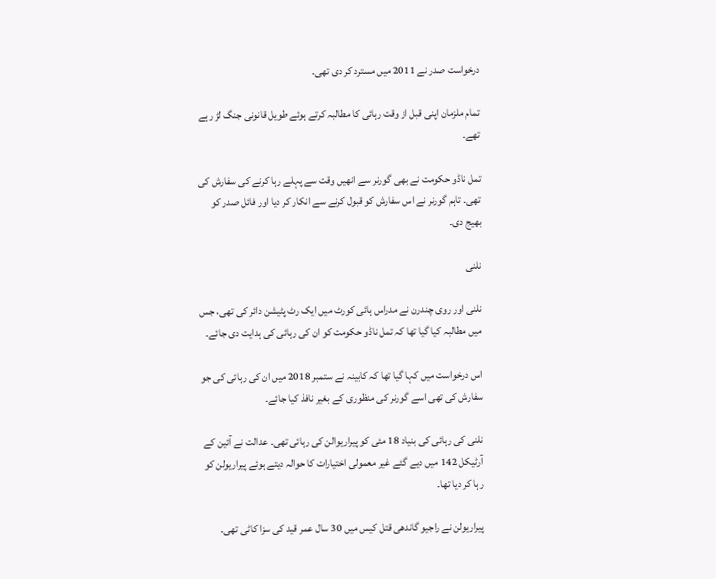درخواست صدر نے 2011 میں مسترد کر دی تھی۔

تمام ملزمان اپنی قبل از وقت رہائی کا مطالبہ کرتے ہوئے طویل قانونی جنگ لڑ رہے تھے۔

تمل ناڈو حکومت نے بھی گورنر سے انھیں وقت سے پہلے رہا کرنے کی سفارش کی تھی۔ تاہم گورنر نے اس سفارش کو قبول کرنے سے انکار کر دیا اور فائل صدر کو بھیج دی۔

نلنی

نلنی اور روی چندرن نے مدراس ہائی کورٹ میں ایک رٹ پٹیشن دائر کی تھی، جس میں مطالبہ کیا گیا تھا کہ تمل ناڈو حکومت کو ان کی رہائی کی ہدایت دی جائے۔

اس درخواست میں کہا گیا تھا کہ کابینہ نے ستمبر 2018 میں ان کی رہائی کی جو سفارش کی تھی اسے گورنر کی منظوری کے بغیر نافذ کیا جائے۔

نلنی کی رہائی کی بنیاد 18 مئی کو پیراریوالن کی رہائی تھی۔ عدالت نے آئین کے آرٹیکل 142 میں دیے گئے غیر معمولی اختیارات کا حوالہ دیتے ہوئے پیراریولن کو رہا کر دیا تھا۔

پیراریولن نے راجیو گاندھی قتل کیس میں 30 سال عمر قید کی سزا کاٹی تھی۔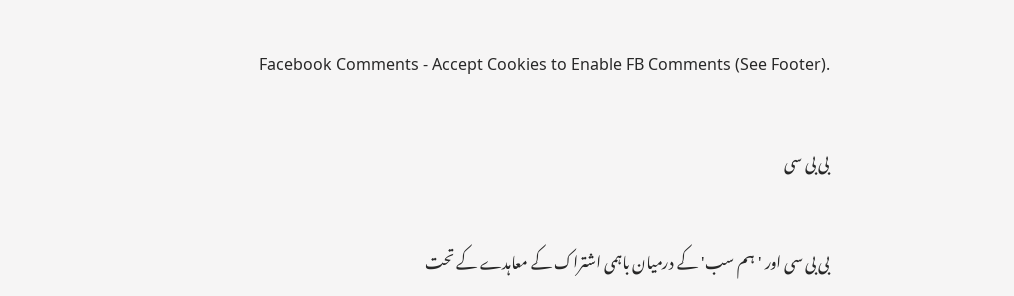Facebook Comments - Accept Cookies to Enable FB Comments (See Footer).

بی بی سی

بی بی سی اور 'ہم سب' کے درمیان باہمی اشتراک کے معاہدے کے تحت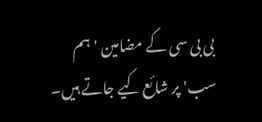بی بی سی کے مضامین 'ہم سب' پر شائع کیے جاتے ہیں۔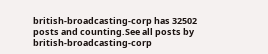british-broadcasting-corp has 32502 posts and counting.See all posts by british-broadcasting-corp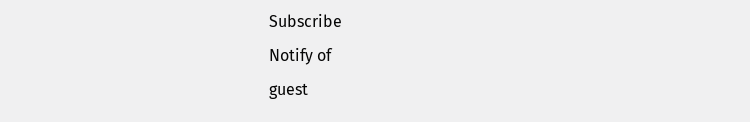Subscribe
Notify of
guest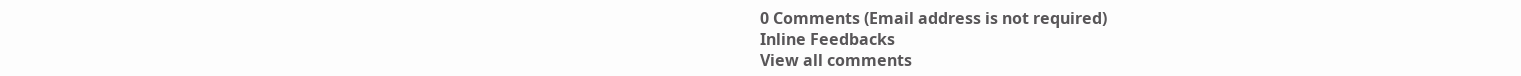0 Comments (Email address is not required)
Inline Feedbacks
View all comments